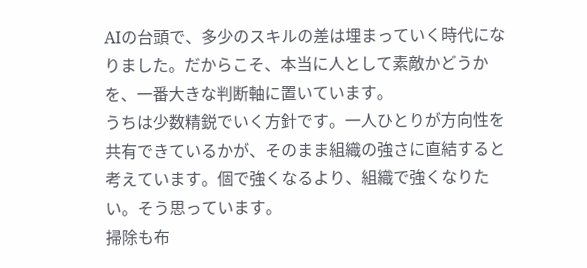AIの台頭で、多少のスキルの差は埋まっていく時代になりました。だからこそ、本当に人として素敵かどうかを、一番大きな判断軸に置いています。
うちは少数精鋭でいく方針です。一人ひとりが方向性を共有できているかが、そのまま組織の強さに直結すると考えています。個で強くなるより、組織で強くなりたい。そう思っています。
掃除も布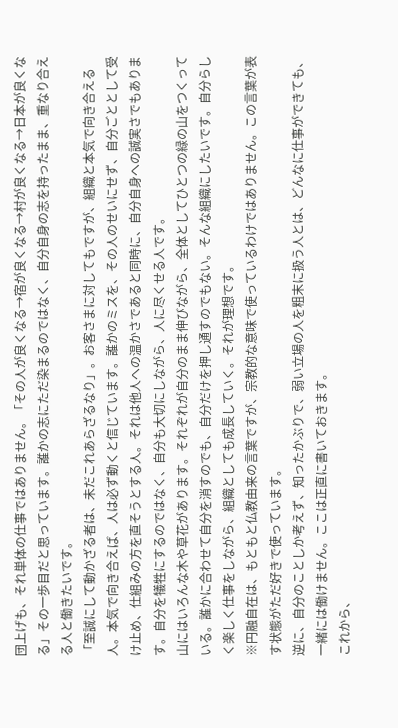団上げも、それ単体の仕事ではありません。「その人が良くなる→宿が良くなる→村が良くなる→日本が良くなる」その一歩目だと思っています。誰かの志にただ染まるのではなく、自分自身の志を持ったまま、重なり合える人と働きたいです。
「至誠にして動かざる者は、未だこれあらざるなり」。お客さまに対してもですが、組織と本気で向き合える人。本気で向き合えば、人は必ず動くと信じています。誰かのミスを、その人のせいにせず、自分ごととして受け止め、仕組みの方を直そうとする人。それは他人への温かさであると同時に、自分自身への誠実さでもあります。自分を犠牲にするのではなく、自分も大切にしながら、人に尽くせる人です。
山にはいろんな木や草花があります。それぞれが自分のまま伸びながら、全体としてひとつの緑の山をつくっている。誰かに合わせて自分を消すのでも、自分だけを押し通すのでもない。そんな組織にしたいです。自分らしく楽しく仕事をしながら、組織としても成長していく。それが理想です。
※円融自在は、もともと仏教由来の言葉ですが、宗教的な意味で使っているわけではありません。この言葉が表す状態がただ好きで使っています。
逆に、自分のことしか考えず、知ったかぶりで、弱い立場の人を粗末に扱う人とは、どんなに仕事ができても、一緒には働けません。ここは正直に書いておきます。
これから、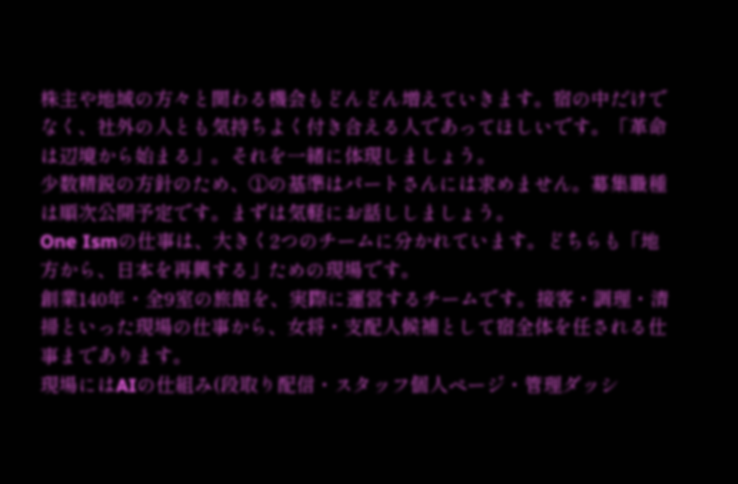株主や地域の方々と関わる機会もどんどん増えていきます。宿の中だけでなく、社外の人とも気持ちよく付き合える人であってほしいです。「革命は辺境から始まる」。それを一緒に体現しましょう。
少数精鋭の方針のため、①の基準はパートさんには求めません。募集職種は順次公開予定です。まずは気軽にお話ししましょう。
One Ismの仕事は、大きく2つのチームに分かれています。どちらも「地方から、日本を再興する」ための現場です。
創業140年・全9室の旅館を、実際に運営するチームです。接客・調理・清掃といった現場の仕事から、女将・支配人候補として宿全体を任される仕事まであります。
現場にはAIの仕組み(段取り配信・スタッフ個人ページ・管理ダッシ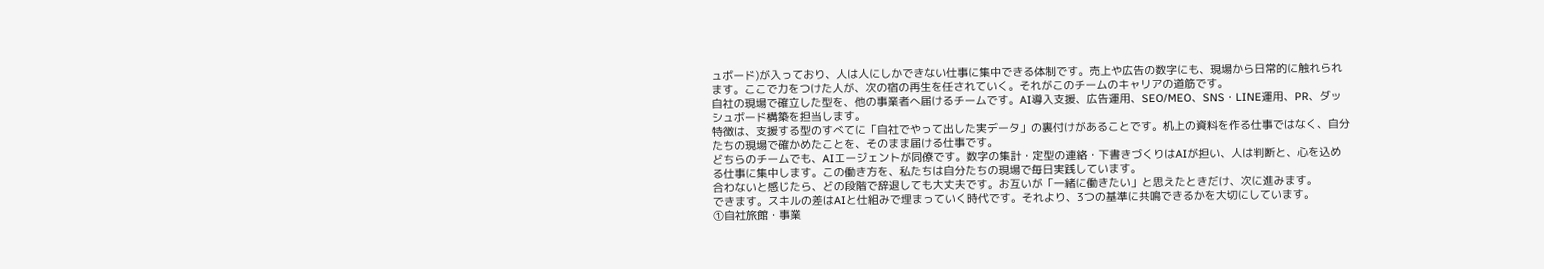ュボード)が入っており、人は人にしかできない仕事に集中できる体制です。売上や広告の数字にも、現場から日常的に触れられます。ここで力をつけた人が、次の宿の再生を任されていく。それがこのチームのキャリアの道筋です。
自社の現場で確立した型を、他の事業者へ届けるチームです。AI導入支援、広告運用、SEO/MEO、SNS・LINE運用、PR、ダッシュボード構築を担当します。
特徴は、支援する型のすべてに「自社でやって出した実データ」の裏付けがあることです。机上の資料を作る仕事ではなく、自分たちの現場で確かめたことを、そのまま届ける仕事です。
どちらのチームでも、AIエージェントが同僚です。数字の集計・定型の連絡・下書きづくりはAIが担い、人は判断と、心を込める仕事に集中します。この働き方を、私たちは自分たちの現場で毎日実践しています。
合わないと感じたら、どの段階で辞退しても大丈夫です。お互いが「一緒に働きたい」と思えたときだけ、次に進みます。
できます。スキルの差はAIと仕組みで埋まっていく時代です。それより、3つの基準に共鳴できるかを大切にしています。
①自社旅館・事業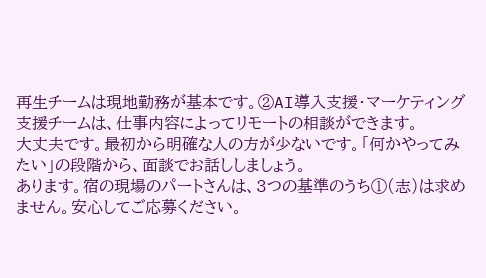再生チームは現地勤務が基本です。②AI導入支援・マーケティング支援チームは、仕事内容によってリモートの相談ができます。
大丈夫です。最初から明確な人の方が少ないです。「何かやってみたい」の段階から、面談でお話ししましょう。
あります。宿の現場のパートさんは、3つの基準のうち①(志)は求めません。安心してご応募ください。